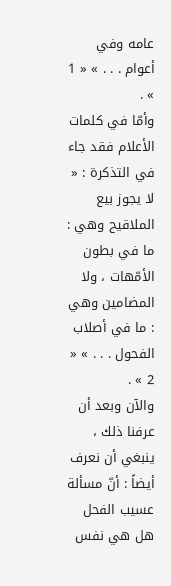عامه وفي أعوام . . . » « 1 » .
وأمّا في كلمات الأعلام فقد جاء في التذكرة : « لا يجوز بيع الملاقيح وهي : ما في بطون الأمّهات ، ولا المضامين وهي : ما في أصلاب الفحول . . . » « 2 » .
والآن وبعد أن عرفنا ذلك ، ينبغي أن نعرف أيضاً : أنّ مسألة عسيب الفحل هل هي نفس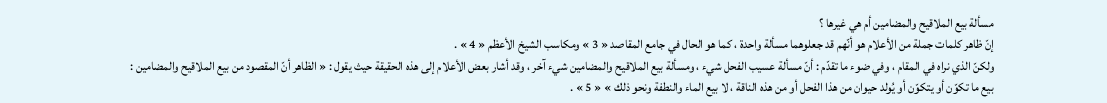مسألة بيع الملاقيح والمضامين أم هي غيرها ؟
إنّ ظاهر كلمات جملة من الأعلام هو أنّهم قد جعلوهما مسألة واحدة ، كما هو الحال في جامع المقاصد « 3 » ومكاسب الشيخ الأعظم « 4 » .
ولكنّ الذي نراه في المقام ، وفي ضوء ما تقدّم : أنّ مسألة عسيب الفحل شيء ، ومسألة بيع الملاقيح والمضامين شيء آخر ، وقد أشار بعض الأعلام إلى هذه الحقيقة حيث يقول : « الظاهر أنّ المقصود من بيع الملاقيح والمضامين : بيع ما تكوّن أو يتكوّن أو يُولد حيوان من هذا الفحل أو من هذه الناقة ، لا بيع الماء والنطفة ونحو ذلك » « 5 » .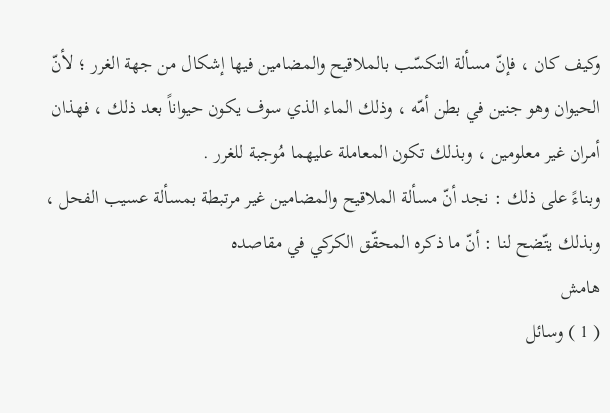وكيف كان ، فإنّ مسألة التكسّب بالملاقيح والمضامين فيها إشكال من جهة الغرر ؛ لأنّ الحيوان وهو جنين في بطن أمّه ، وذلك الماء الذي سوف يكون حيواناً بعد ذلك ، فهذان أمران غير معلومين ، وبذلك تكون المعاملة عليهما مُوجبة للغرر .
وبناءً على ذلك : نجد أنّ مسألة الملاقيح والمضامين غير مرتبطة بمسألة عسيب الفحل ، وبذلك يتّضح لنا : أنّ ما ذكره المحقّق الكركي في مقاصده
هامش
( 1 ) وسائل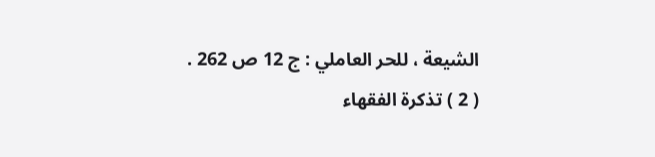الشيعة ، للحر العاملي : ج 12 ص 262 .
( 2 ) تذكرة الفقهاء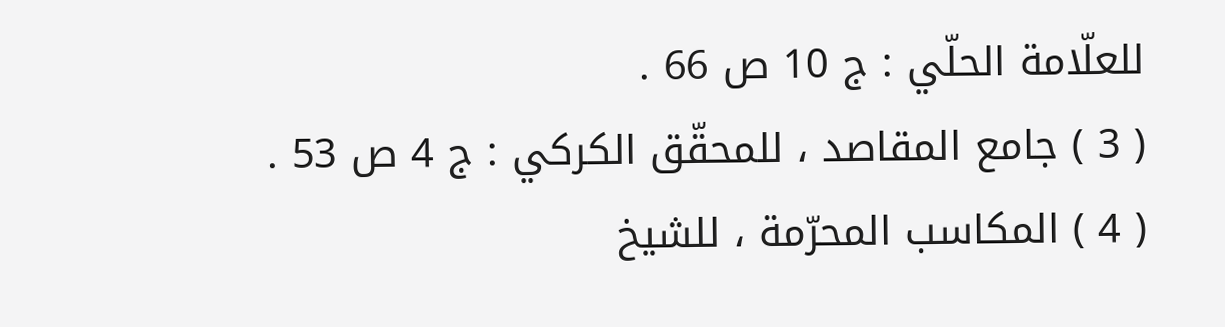للعلّامة الحلّي : ج 10 ص 66 .
( 3 ) جامع المقاصد ، للمحقّق الكركي : ج 4 ص 53 .
( 4 ) المكاسب المحرّمة ، للشيخ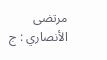مرتضى الأنصاري : ج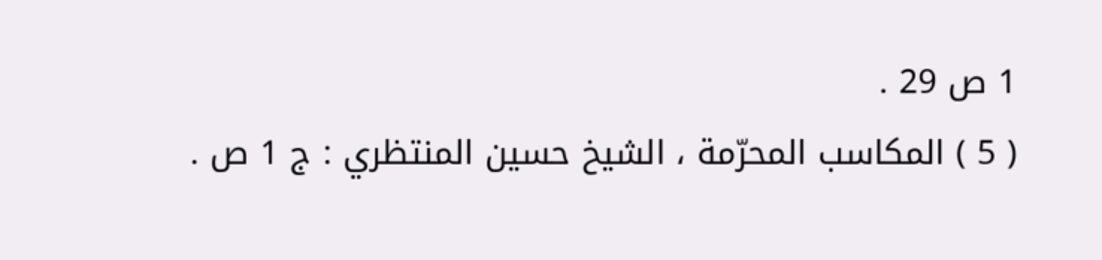1 ص 29 .
( 5 ) المكاسب المحرّمة ، الشيخ حسين المنتظري : ج 1 ص .